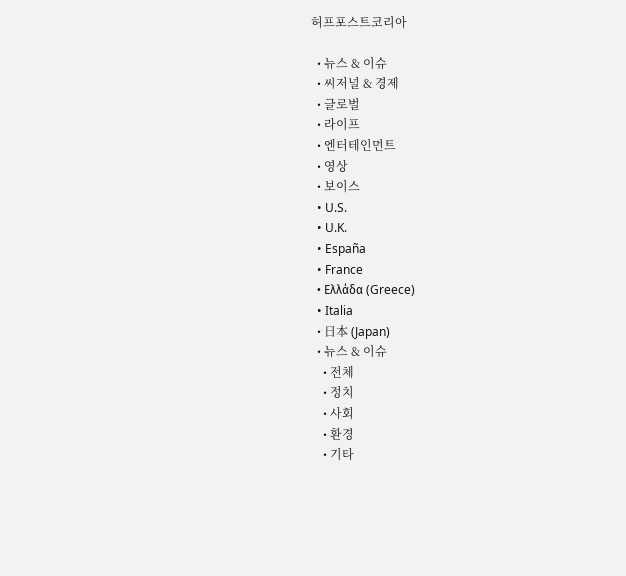허프포스트코리아

  • 뉴스 & 이슈
  • 씨저널 & 경제
  • 글로벌
  • 라이프
  • 엔터테인먼트
  • 영상
  • 보이스
  • U.S.
  • U.K.
  • España
  • France
  • Ελλάδα (Greece)
  • Italia
  • 日本 (Japan)
  • 뉴스 & 이슈
    • 전체
    • 정치
    • 사회
    • 환경
    • 기타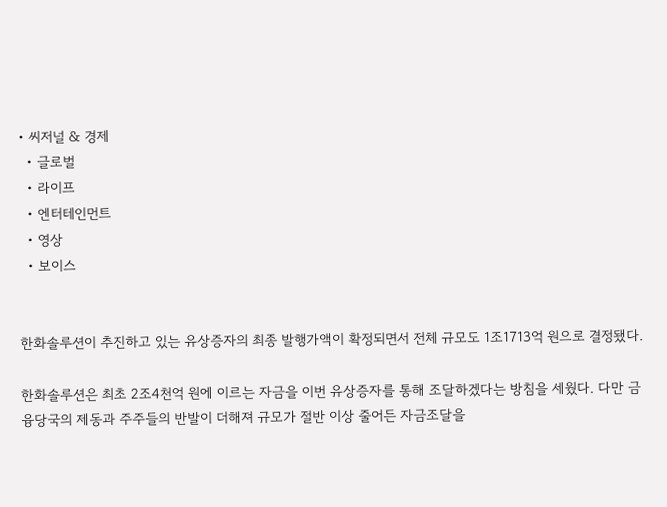• 씨저널 & 경제
  • 글로벌
  • 라이프
  • 엔터테인먼트
  • 영상
  • 보이스


한화솔루션이 추진하고 있는 유상증자의 최종 발행가액이 확정되면서 전체 규모도 1조1713억 원으로 결정됐다.

한화솔루션은 최초 2조4천억 원에 이르는 자금을 이번 유상증자를 통해 조달하겠다는 방침을 세웠다. 다만 금융당국의 제동과 주주들의 반발이 더해져 규모가 절반 이상 줄어든 자금조달을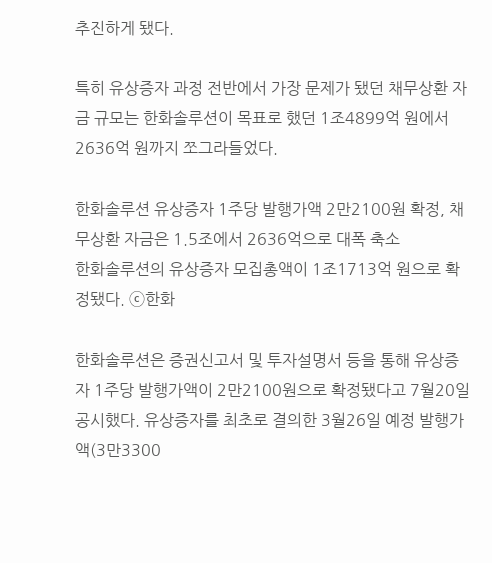추진하게 됐다.

특히 유상증자 과정 전반에서 가장 문제가 됐던 채무상환 자금 규모는 한화솔루션이 목표로 했던 1조4899억 원에서 2636억 원까지 쪼그라들었다.

한화솔루션 유상증자 1주당 발행가액 2만2100원 확정, 채무상환 자금은 1.5조에서 2636억으로 대폭 축소
한화솔루션의 유상증자 모집총액이 1조1713억 원으로 확정됐다. ⓒ한화

한화솔루션은 증권신고서 및 투자설명서 등을 통해 유상증자 1주당 발행가액이 2만2100원으로 확정됐다고 7월20일 공시했다. 유상증자를 최초로 결의한 3월26일 예정 발행가액(3만3300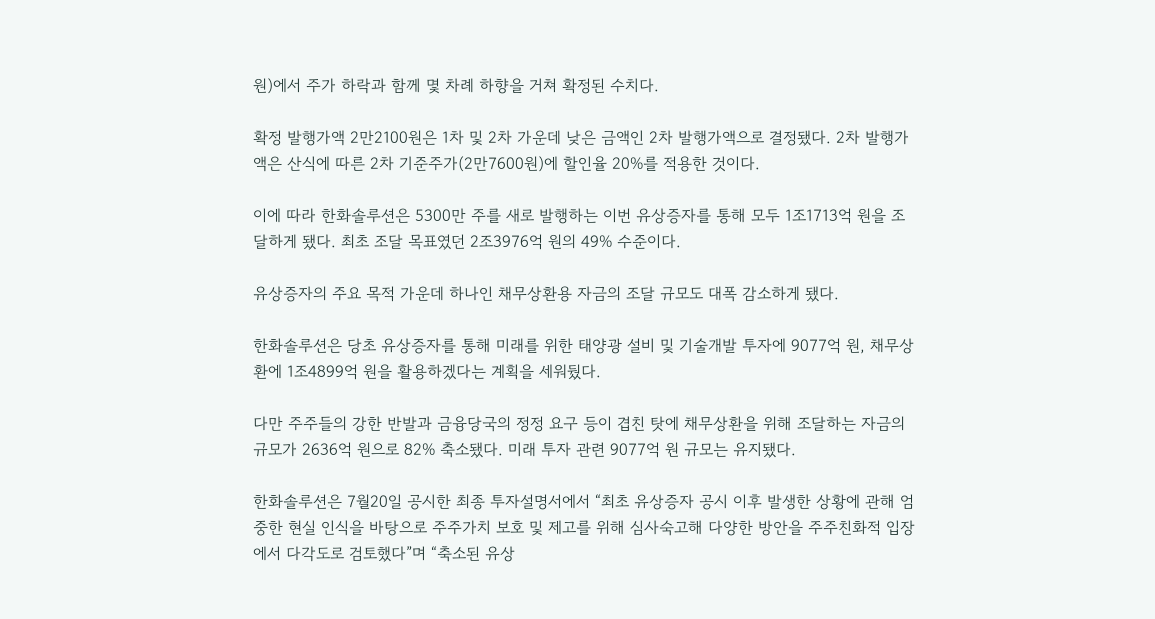원)에서 주가 하락과 함께 몇 차례 하향을 거쳐 확정된 수치다.

확정 발행가액 2만2100원은 1차 및 2차 가운데 낮은 금액인 2차 발행가액으로 결정됐다. 2차 발행가액은 산식에 따른 2차 기준주가(2만7600원)에 할인율 20%를 적용한 것이다.

이에 따라 한화솔루션은 5300만 주를 새로 발행하는 이번 유상증자를 통해 모두 1조1713억 원을 조달하게 됐다. 최초 조달 목표였던 2조3976억 원의 49% 수준이다.

유상증자의 주요 목적 가운데 하나인 채무상환용 자금의 조달 규모도 대폭 감소하게 됐다.

한화솔루션은 당초 유상증자를 통해 미래를 위한 태양광 설비 및 기술개발 투자에 9077억 원, 채무상환에 1조4899억 원을 활용하겠다는 계획을 세워뒀다.

다만 주주들의 강한 반발과 금융당국의 정정 요구 등이 겹친 탓에 채무상환을 위해 조달하는 자금의 규모가 2636억 원으로 82% 축소됐다. 미래 투자 관련 9077억 원 규모는 유지됐다.

한화솔루션은 7월20일 공시한 최종 투자설명서에서 “최초 유상증자 공시 이후 발생한 상황에 관해 엄중한 현실 인식을 바탕으로 주주가치 보호 및 제고를 위해 심사숙고해 다양한 방안을 주주친화적 입장에서 다각도로 검토했다”며 “축소된 유상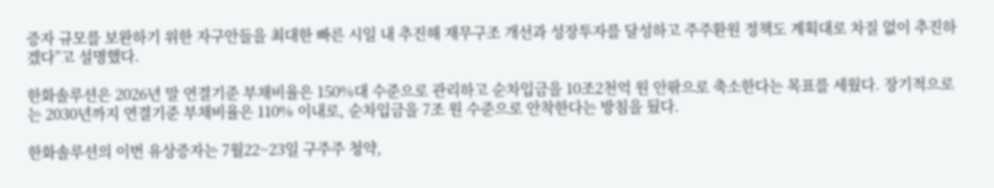증자 규모를 보완하기 위한 자구안들을 최대한 빠른 시일 내 추진해 재무구조 개선과 성장투자를 달성하고 주주환원 정책도 계획대로 차질 없이 추진하겠다”고 설명했다.

한화솔루션은 2026년 말 연결기준 부채비율은 150%대 수준으로 관리하고 순차입금을 10조2천억 원 안팎으로 축소한다는 목표를 세웠다. 장기적으로는 2030년까지 연결기준 부채비율은 110% 이내로, 순차입금을 7조 원 수준으로 안착한다는 방침을 뒀다.

한화솔루션의 이번 유상증자는 7월22~23일 구주주 청약,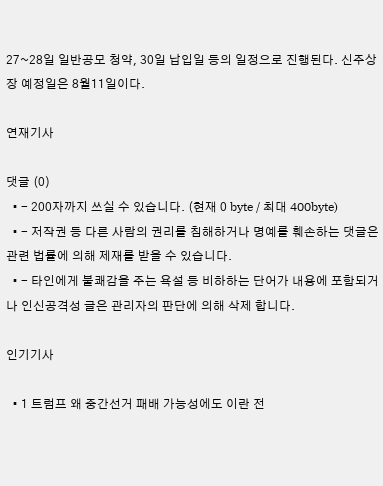27~28일 일반공모 청약, 30일 납입일 등의 일정으로 진행된다. 신주상장 예정일은 8월11일이다.

연재기사

댓글 (0)
  • - 200자까지 쓰실 수 있습니다. (현재 0 byte / 최대 400byte)
  • - 저작권 등 다른 사람의 권리를 침해하거나 명예를 훼손하는 댓글은 관련 법률에 의해 제재를 받을 수 있습니다.
  • - 타인에게 불쾌감을 주는 욕설 등 비하하는 단어가 내용에 포함되거나 인신공격성 글은 관리자의 판단에 의해 삭제 합니다.

인기기사

  • 1 트럼프 왜 중간선거 패배 가능성에도 이란 전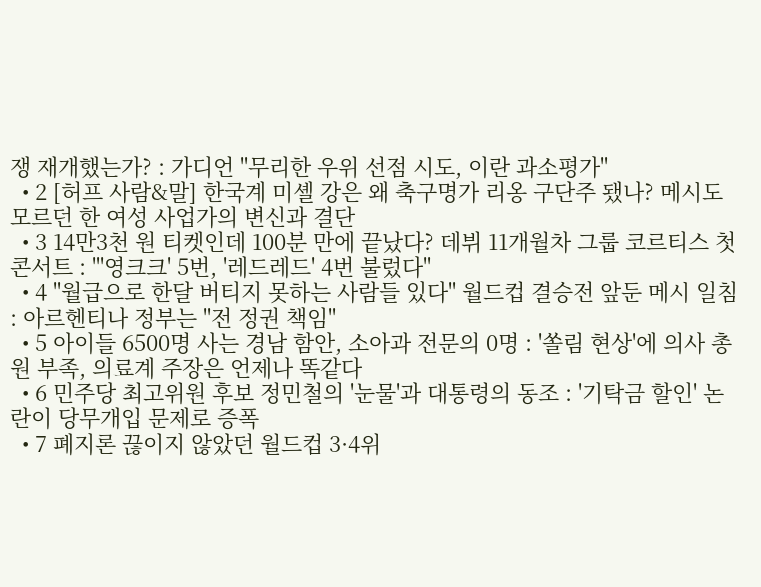쟁 재개했는가? : 가디언 "무리한 우위 선점 시도, 이란 과소평가"
  • 2 [허프 사람&말] 한국계 미셸 강은 왜 축구명가 리옹 구단주 됐나? 메시도 모르던 한 여성 사업가의 변신과 결단
  • 3 14만3천 원 티켓인데 100분 만에 끝났다? 데뷔 11개월차 그룹 코르티스 첫 콘서트 : "'영크크' 5번, '레드레드' 4번 불렀다"
  • 4 "월급으로 한달 버티지 못하는 사람들 있다" 월드컵 결승전 앞둔 메시 일침 : 아르헨티나 정부는 "전 정권 책임"
  • 5 아이들 6500명 사는 경남 함안, 소아과 전문의 0명 : '쏠림 현상'에 의사 총원 부족, 의료계 주장은 언제나 똑같다
  • 6 민주당 최고위원 후보 정민철의 '눈물'과 대통령의 동조 : '기탁금 할인' 논란이 당무개입 문제로 증폭
  • 7 폐지론 끊이지 않았던 월드컵 3·4위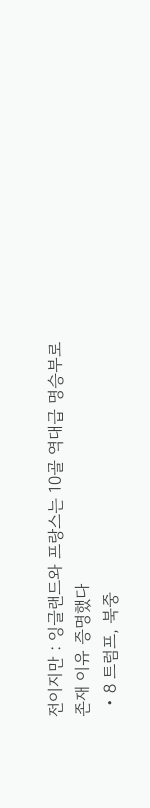전이지만 : 잉글랜드와 프랑스는 10골 역대급 명승부로 존재 이유 증명했다
  • 8 트럼프, 북중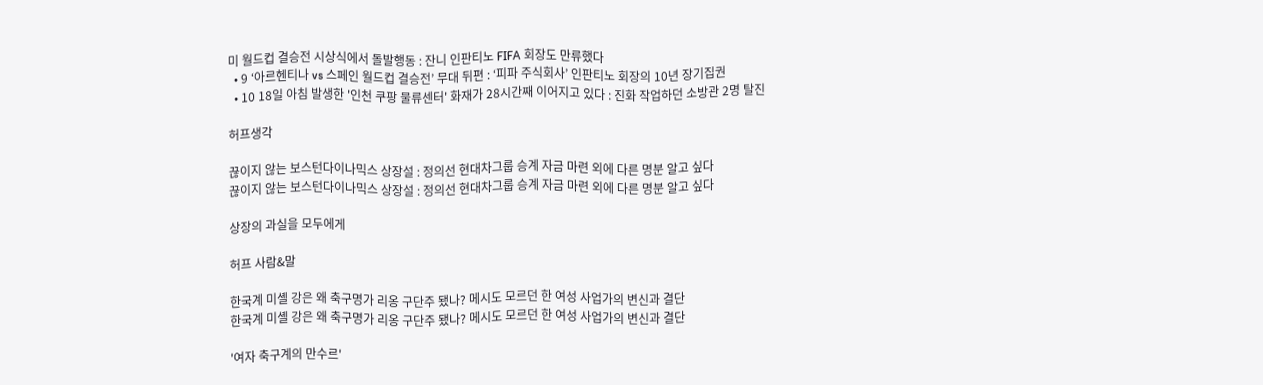미 월드컵 결승전 시상식에서 돌발행동 : 잔니 인판티노 FIFA 회장도 만류했다
  • 9 ‘아르헨티나 vs 스페인 월드컵 결승전’ 무대 뒤편 : ‘피파 주식회사’ 인판티노 회장의 10년 장기집권
  • 10 18일 아침 발생한 '인천 쿠팡 물류센터' 화재가 28시간째 이어지고 있다 : 진화 작업하던 소방관 2명 탈진

허프생각

끊이지 않는 보스턴다이나믹스 상장설 : 정의선 현대차그룹 승계 자금 마련 외에 다른 명분 알고 싶다
끊이지 않는 보스턴다이나믹스 상장설 : 정의선 현대차그룹 승계 자금 마련 외에 다른 명분 알고 싶다

상장의 과실을 모두에게

허프 사람&말

한국계 미셸 강은 왜 축구명가 리옹 구단주 됐나? 메시도 모르던 한 여성 사업가의 변신과 결단
한국계 미셸 강은 왜 축구명가 리옹 구단주 됐나? 메시도 모르던 한 여성 사업가의 변신과 결단

'여자 축구계의 만수르'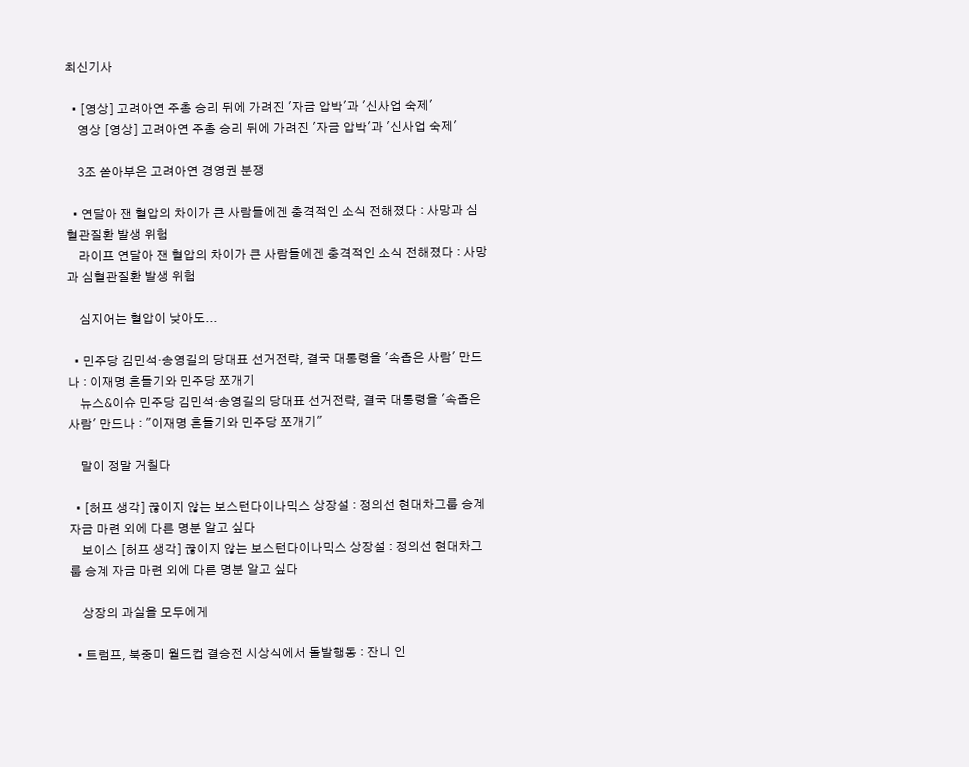최신기사

  • [영상] 고려아연 주총 승리 뒤에 가려진 '자금 압박'과 '신사업 숙제'
    영상 [영상] 고려아연 주총 승리 뒤에 가려진 '자금 압박'과 '신사업 숙제'

    3조 쏟아부은 고려아연 경영권 분쟁

  • 연달아 잰 혈압의 차이가 큰 사람들에겐 충격적인 소식 전해졌다 : 사망과 심혈관질환 발생 위험
    라이프 연달아 잰 혈압의 차이가 큰 사람들에겐 충격적인 소식 전해졌다 : 사망과 심혈관질환 발생 위험

    심지어는 혈압이 낮아도...

  • 민주당 김민석·송영길의 당대표 선거전략, 결국 대통령을 '속좁은 사람' 만드나 : 이재명 흔들기와 민주당 쪼개기
    뉴스&이슈 민주당 김민석·송영길의 당대표 선거전략, 결국 대통령을 '속좁은 사람' 만드나 : "이재명 흔들기와 민주당 쪼개기"

    말이 정말 거칠다

  • [허프 생각] 끊이지 않는 보스턴다이나믹스 상장설 : 정의선 현대차그룹 승계 자금 마련 외에 다른 명분 알고 싶다
    보이스 [허프 생각] 끊이지 않는 보스턴다이나믹스 상장설 : 정의선 현대차그룹 승계 자금 마련 외에 다른 명분 알고 싶다

    상장의 과실을 모두에게

  • 트럼프, 북중미 월드컵 결승전 시상식에서 돌발행동 : 잔니 인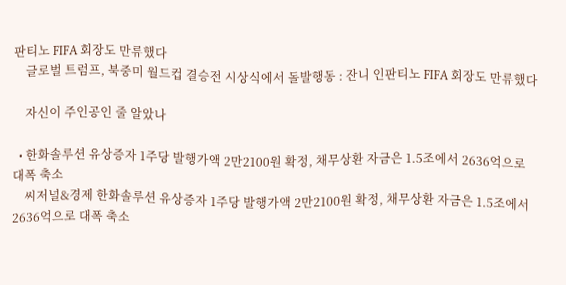판티노 FIFA 회장도 만류했다
    글로벌 트럼프, 북중미 월드컵 결승전 시상식에서 돌발행동 : 잔니 인판티노 FIFA 회장도 만류했다

    자신이 주인공인 줄 알았나

  • 한화솔루션 유상증자 1주당 발행가액 2만2100원 확정, 채무상환 자금은 1.5조에서 2636억으로 대폭 축소
    씨저널&경제 한화솔루션 유상증자 1주당 발행가액 2만2100원 확정, 채무상환 자금은 1.5조에서 2636억으로 대폭 축소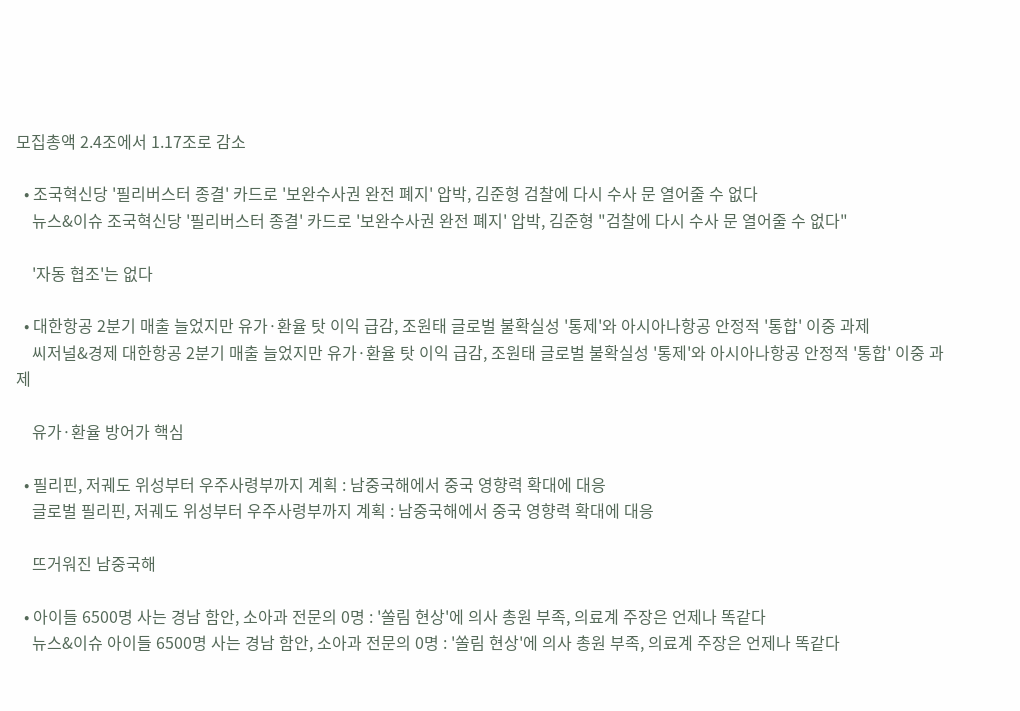모집총액 2.4조에서 1.17조로 감소

  • 조국혁신당 '필리버스터 종결' 카드로 '보완수사권 완전 폐지' 압박, 김준형 검찰에 다시 수사 문 열어줄 수 없다
    뉴스&이슈 조국혁신당 '필리버스터 종결' 카드로 '보완수사권 완전 폐지' 압박, 김준형 "검찰에 다시 수사 문 열어줄 수 없다"

    '자동 협조'는 없다

  • 대한항공 2분기 매출 늘었지만 유가·환율 탓 이익 급감, 조원태 글로벌 불확실성 '통제'와 아시아나항공 안정적 '통합' 이중 과제
    씨저널&경제 대한항공 2분기 매출 늘었지만 유가·환율 탓 이익 급감, 조원태 글로벌 불확실성 '통제'와 아시아나항공 안정적 '통합' 이중 과제

    유가·환율 방어가 핵심

  • 필리핀, 저궤도 위성부터 우주사령부까지 계획 : 남중국해에서 중국 영향력 확대에 대응
    글로벌 필리핀, 저궤도 위성부터 우주사령부까지 계획 : 남중국해에서 중국 영향력 확대에 대응

    뜨거워진 남중국해

  • 아이들 6500명 사는 경남 함안, 소아과 전문의 0명 : '쏠림 현상'에 의사 총원 부족, 의료계 주장은 언제나 똑같다
    뉴스&이슈 아이들 6500명 사는 경남 함안, 소아과 전문의 0명 : '쏠림 현상'에 의사 총원 부족, 의료계 주장은 언제나 똑같다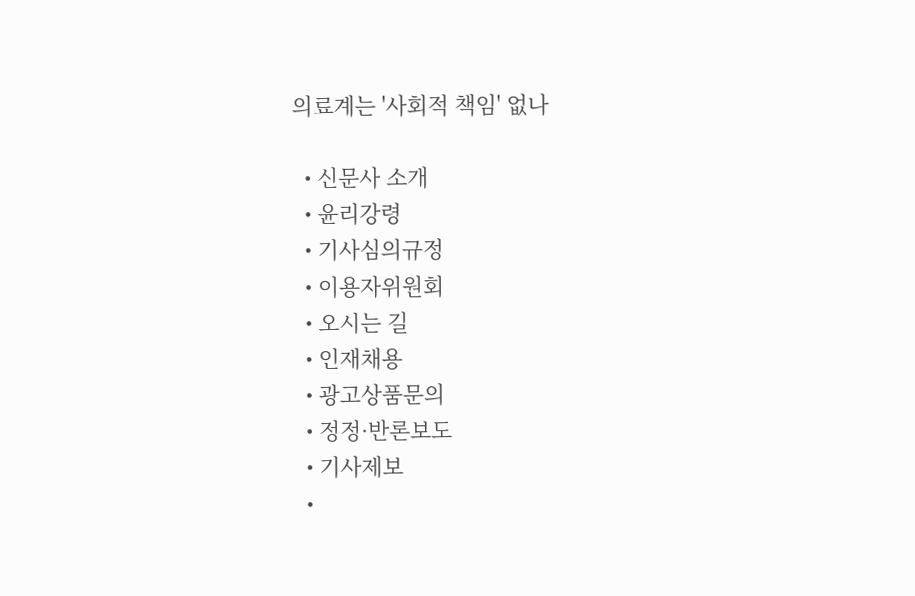의료계는 '사회적 책임' 없나

  • 신문사 소개
  • 윤리강령
  • 기사심의규정
  • 이용자위원회
  • 오시는 길
  • 인재채용
  • 광고상품문의
  • 정정·반론보도
  • 기사제보
  •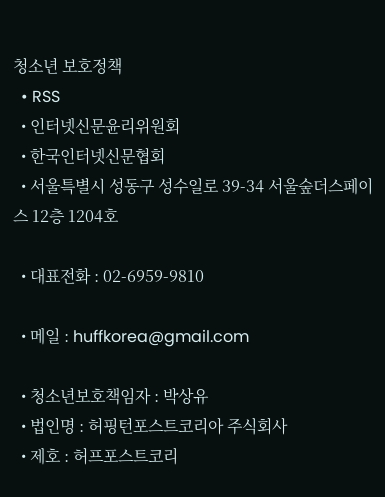청소년 보호정책
  • RSS
  • 인터넷신문윤리위원회
  • 한국인터넷신문협회
  • 서울특별시 성동구 성수일로 39-34 서울숲더스페이스 12층 1204호

  • 대표전화 : 02-6959-9810

  • 메일 : huffkorea@gmail.com

  • 청소년보호책임자 : 박상유
  • 법인명 : 허핑턴포스트코리아 주식회사
  • 제호 : 허프포스트코리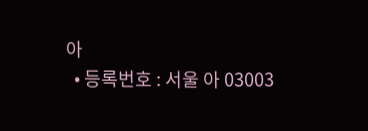아
  • 등록번호 : 서울 아 03003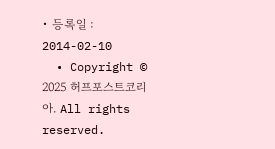• 등록일 : 2014-02-10
  • Copyright © 2025 허프포스트코리아. All rights reserved.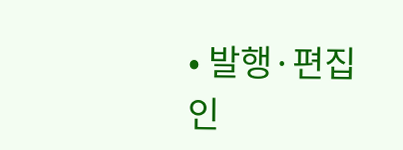• 발행·편집인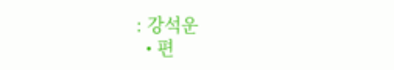: 강석운
  • 편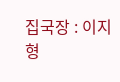집국장 : 이지형